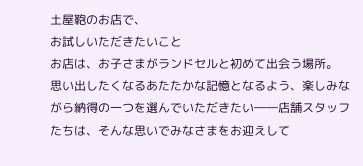土屋鞄のお店で、
お試しいただきたいこと
お店は、お子さまがランドセルと初めて出会う場所。
思い出したくなるあたたかな記憶となるよう、楽しみながら納得の一つを選んでいただきたい――店舗スタッフたちは、そんな思いでみなさまをお迎えして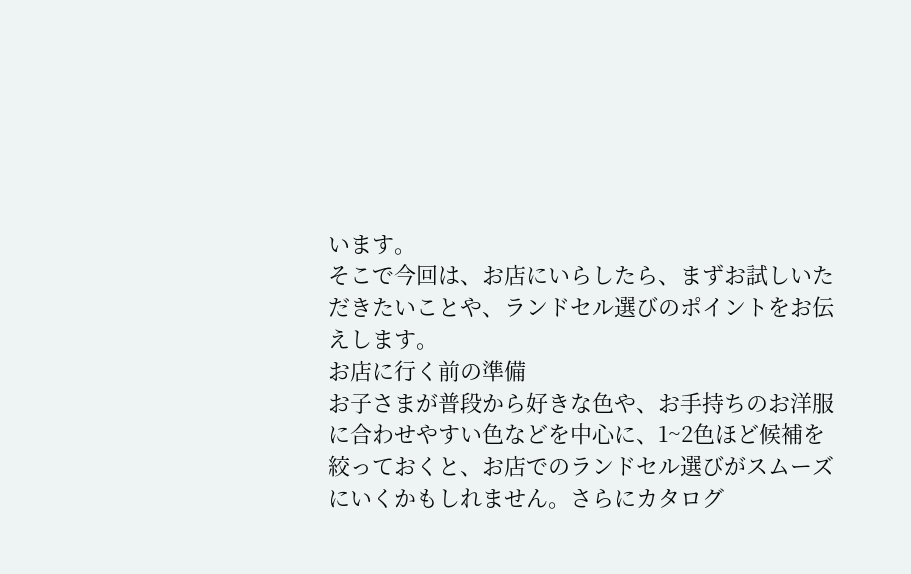います。
そこで今回は、お店にいらしたら、まずお試しいただきたいことや、ランドセル選びのポイントをお伝えします。
お店に行く前の準備
お子さまが普段から好きな色や、お手持ちのお洋服に合わせやすい色などを中心に、1~2色ほど候補を絞っておくと、お店でのランドセル選びがスムーズにいくかもしれません。さらにカタログ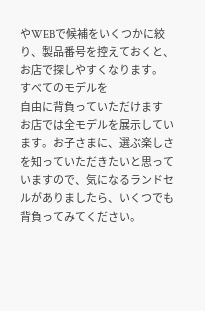やWEBで候補をいくつかに絞り、製品番号を控えておくと、お店で探しやすくなります。
すべてのモデルを
自由に背負っていただけます
お店では全モデルを展示しています。お子さまに、選ぶ楽しさを知っていただきたいと思っていますので、気になるランドセルがありましたら、いくつでも背負ってみてください。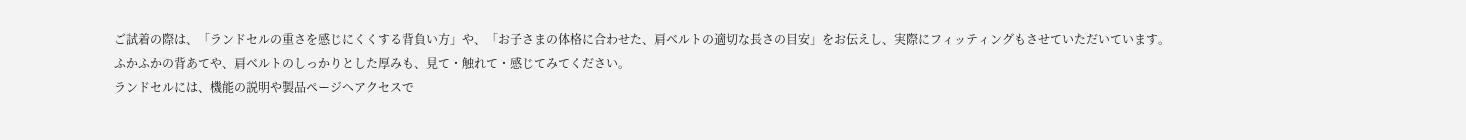ご試着の際は、「ランドセルの重さを感じにくくする背負い方」や、「お子さまの体格に合わせた、肩ベルトの適切な長さの目安」をお伝えし、実際にフィッティングもさせていただいています。
ふかふかの背あてや、肩ベルトのしっかりとした厚みも、見て・触れて・感じてみてください。
ランドセルには、機能の説明や製品ページへアクセスで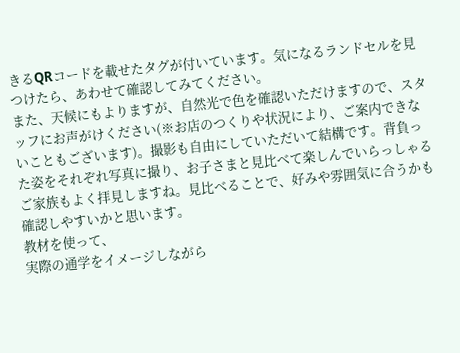きるQRコードを載せたタグが付いています。気になるランドセルを見つけたら、あわせて確認してみてください。
また、天候にもよりますが、自然光で色を確認いただけますので、スタッフにお声がけください(※お店のつくりや状況により、ご案内できないこともございます)。撮影も自由にしていただいて結構です。背負った姿をそれぞれ写真に撮り、お子さまと見比べて楽しんでいらっしゃるご家族もよく拝見しますね。見比べることで、好みや雰囲気に合うかも確認しやすいかと思います。
教材を使って、
実際の通学をイメージしながら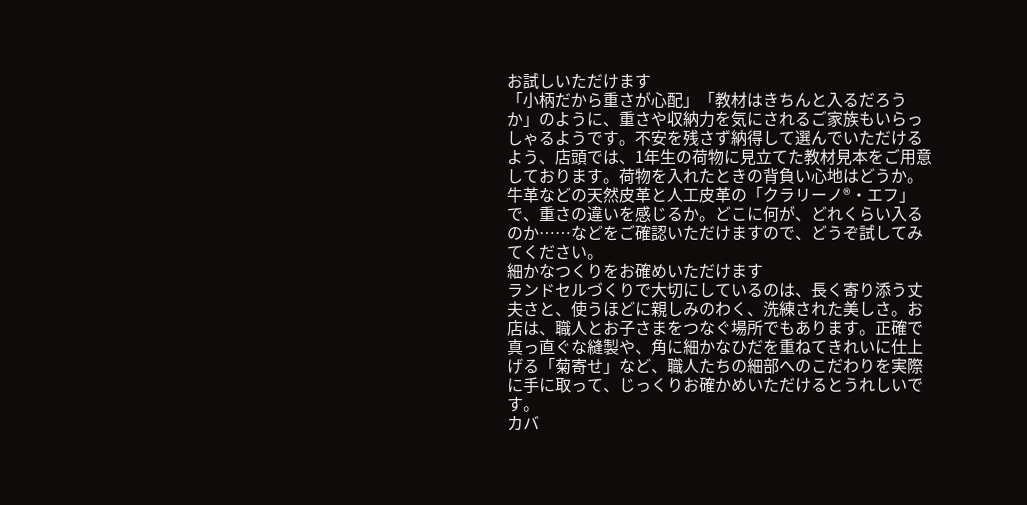お試しいただけます
「小柄だから重さが心配」「教材はきちんと入るだろうか」のように、重さや収納力を気にされるご家族もいらっしゃるようです。不安を残さず納得して選んでいただけるよう、店頭では、1年生の荷物に見立てた教材見本をご用意しております。荷物を入れたときの背負い心地はどうか。牛革などの天然皮革と人工皮革の「クラリーノ®・エフ」で、重さの違いを感じるか。どこに何が、どれくらい入るのか……などをご確認いただけますので、どうぞ試してみてください。
細かなつくりをお確めいただけます
ランドセルづくりで大切にしているのは、長く寄り添う丈夫さと、使うほどに親しみのわく、洗練された美しさ。お店は、職人とお子さまをつなぐ場所でもあります。正確で真っ直ぐな縫製や、角に細かなひだを重ねてきれいに仕上げる「菊寄せ」など、職人たちの細部へのこだわりを実際に手に取って、じっくりお確かめいただけるとうれしいです。
カバ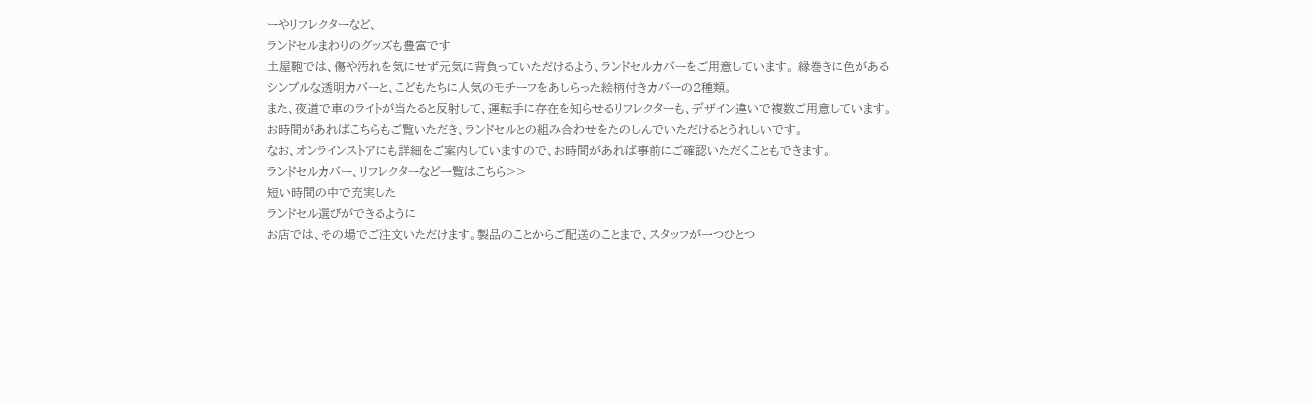ーやリフレクターなど、
ランドセルまわりのグッズも豊富です
土屋鞄では、傷や汚れを気にせず元気に背負っていただけるよう、ランドセルカバーをご用意しています。 縁巻きに色があるシンプルな透明カバーと、こどもたちに人気のモチーフをあしらった絵柄付きカバーの2種類。
また、夜道で車のライトが当たると反射して、運転手に存在を知らせるリフレクターも、デザイン違いで複数ご用意しています。
お時間があればこちらもご覧いただき、ランドセルとの組み合わせをたのしんでいただけるとうれしいです。
なお、オンラインストアにも詳細をご案内していますので、お時間があれば事前にご確認いただくこともできます。
ランドセルカバー、リフレクターなど一覧はこちら>>
短い時間の中で充実した
ランドセル選びができるように
お店では、その場でご注文いただけます。製品のことからご配送のことまで、スタッフが一つひとつ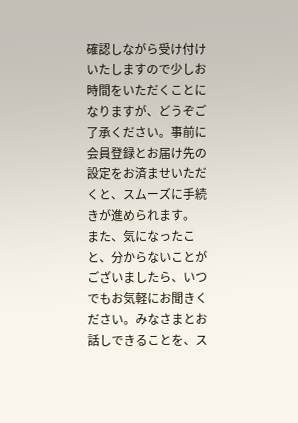確認しながら受け付けいたしますので少しお時間をいただくことになりますが、どうぞご了承ください。事前に会員登録とお届け先の設定をお済ませいただくと、スムーズに手続きが進められます。
また、気になったこと、分からないことがございましたら、いつでもお気軽にお聞きください。みなさまとお話しできることを、ス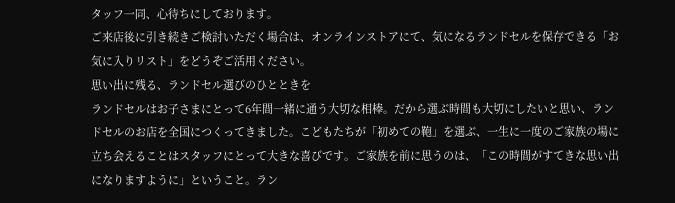タッフ一同、心待ちにしております。
ご来店後に引き続きご検討いただく場合は、オンラインストアにて、気になるランドセルを保存できる「お気に入りリスト」をどうぞご活用ください。
思い出に残る、ランドセル選びのひとときを
ランドセルはお子さまにとって6年間一緒に通う大切な相棒。だから選ぶ時間も大切にしたいと思い、ランドセルのお店を全国につくってきました。こどもたちが「初めての鞄」を選ぶ、一生に一度のご家族の場に立ち会えることはスタッフにとって大きな喜びです。ご家族を前に思うのは、「この時間がすてきな思い出になりますように」ということ。ラン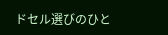ドセル選びのひと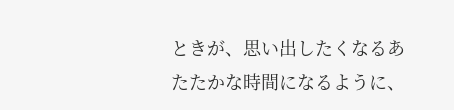ときが、思い出したくなるあたたかな時間になるように、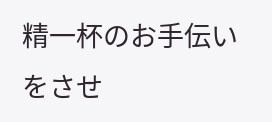精一杯のお手伝いをさせ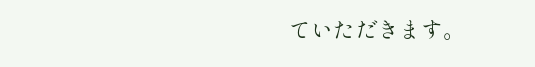ていただきます。